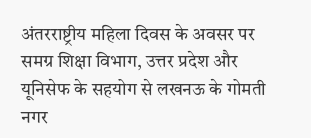अंतरराष्ट्रीय महिला दिवस के अवसर पर समग्र शिक्षा विभाग, उत्तर प्रदेश और यूनिसेफ के सहयोग से लखनऊ के गोमती नगर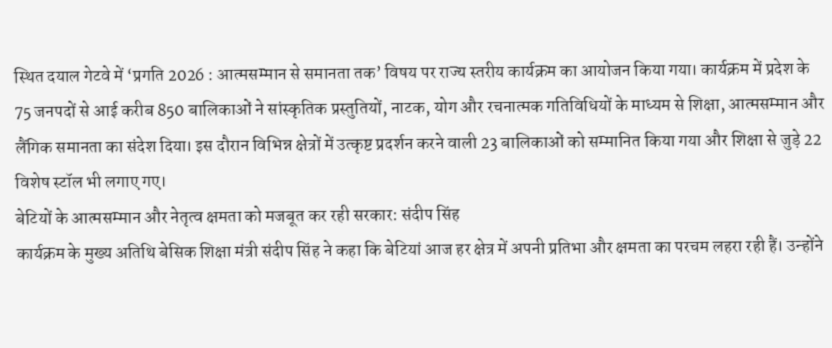स्थित दयाल गेटवे में ‘प्रगति 2026 : आत्मसम्मान से समानता तक’ विषय पर राज्य स्तरीय कार्यक्रम का आयोजन किया गया। कार्यक्रम में प्रदेश के 75 जनपदों से आई करीब 850 बालिकाओं ने सांस्कृतिक प्रस्तुतियों, नाटक, योग और रचनात्मक गतिविधियों के माध्यम से शिक्षा, आत्मसम्मान और लैंगिक समानता का संदेश दिया। इस दौरान विभिन्न क्षेत्रों में उत्कृष्ट प्रदर्शन करने वाली 23 बालिकाओं को सम्मानित किया गया और शिक्षा से जुड़े 22 विशेष स्टॉल भी लगाए गए।
बेटियों के आत्मसम्मान और नेतृत्व क्षमता को मजबूत कर रही सरकार: संदीप सिंह
कार्यक्रम के मुख्य अतिथि बेसिक शिक्षा मंत्री संदीप सिंह ने कहा कि बेटियां आज हर क्षेत्र में अपनी प्रतिभा और क्षमता का परचम लहरा रही हैं। उन्होंने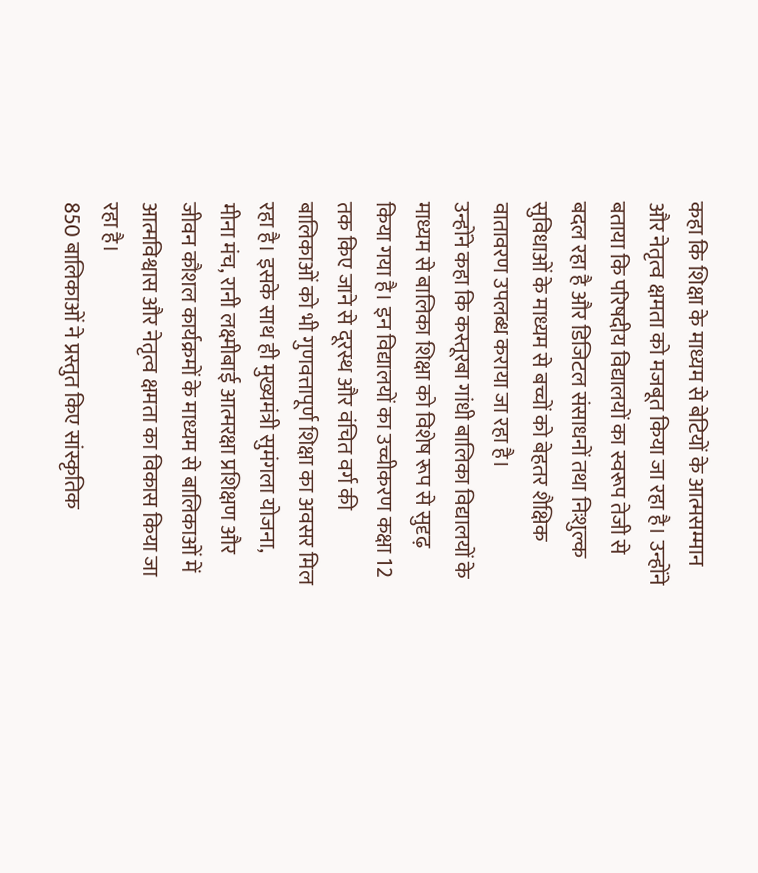कहा कि शिक्षा के माध्यम से बेटियों के आत्मसम्मान और नेतृत्व क्षमता को मजबूत किया जा रहा है। उन्होंने बताया कि परिषदीय विद्यालयों का स्वरूप तेजी से बदल रहा है और डिजिटल संसाधनों तथा निःशुल्क सुविधाओं के माध्यम से बच्चों को बेहतर शैक्षिक वातावरण उपलब्ध कराया जा रहा है।
उन्होंने कहा कि कस्तूरबा गांधी बालिका विद्यालयों के माध्यम से बालिका शिक्षा को विशेष रूप से सुदृढ़ किया गया है। इन विद्यालयों का उच्चीकरण कक्षा 12 तक किए जाने से दूरस्थ और वंचित वर्ग की बालिकाओं को भी गुणवत्तापूर्ण शिक्षा का अवसर मिल रहा है। इसके साथ ही मुख्यमंत्री सुमंगला योजना, मीना मंच, रानी लक्ष्मीबाई आत्मरक्षा प्रशिक्षण और जीवन कौशल कार्यक्रमों के माध्यम से बालिकाओं में आत्मविश्वास और नेतृत्व क्षमता का विकास किया जा रहा है।
850 बालिकाओं ने प्रस्तुत किए सांस्कृतिक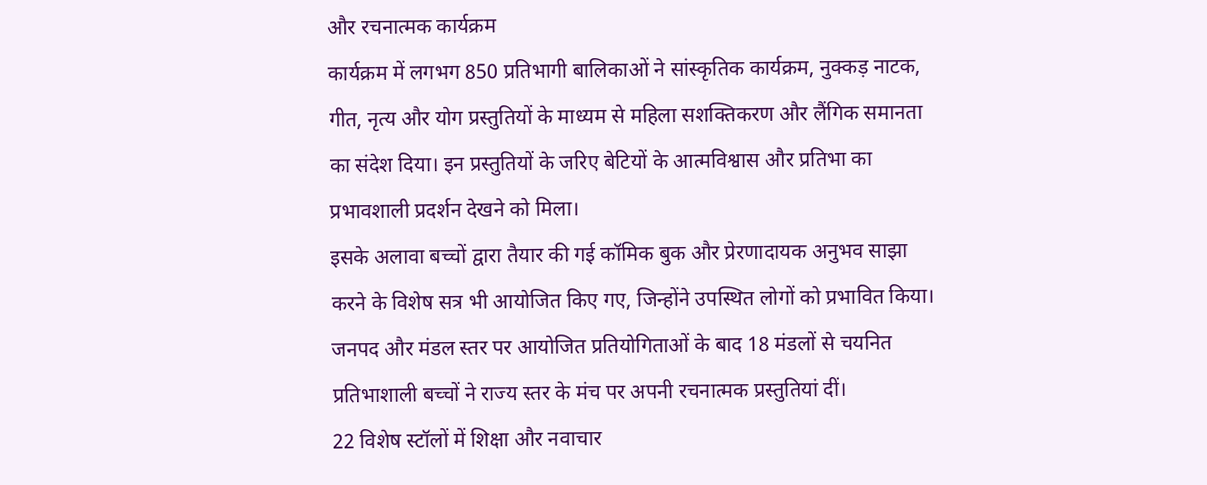और रचनात्मक कार्यक्रम
कार्यक्रम में लगभग 850 प्रतिभागी बालिकाओं ने सांस्कृतिक कार्यक्रम, नुक्कड़ नाटक, गीत, नृत्य और योग प्रस्तुतियों के माध्यम से महिला सशक्तिकरण और लैंगिक समानता का संदेश दिया। इन प्रस्तुतियों के जरिए बेटियों के आत्मविश्वास और प्रतिभा का प्रभावशाली प्रदर्शन देखने को मिला।
इसके अलावा बच्चों द्वारा तैयार की गई कॉमिक बुक और प्रेरणादायक अनुभव साझा करने के विशेष सत्र भी आयोजित किए गए, जिन्होंने उपस्थित लोगों को प्रभावित किया। जनपद और मंडल स्तर पर आयोजित प्रतियोगिताओं के बाद 18 मंडलों से चयनित प्रतिभाशाली बच्चों ने राज्य स्तर के मंच पर अपनी रचनात्मक प्रस्तुतियां दीं।
22 विशेष स्टॉलों में शिक्षा और नवाचार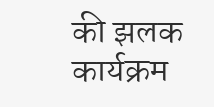की झलक
कार्यक्रम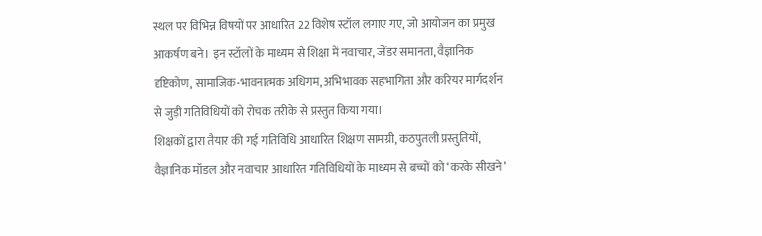स्थल पर विभिन्न विषयों पर आधारित 22 विशेष स्टॉल लगाए गए, जो आयोजन का प्रमुख आकर्षण बने। इन स्टॉलों के माध्यम से शिक्षा में नवाचार, जेंडर समानता, वैज्ञानिक दृष्टिकोण, सामाजिक-भावनात्मक अधिगम, अभिभावक सहभागिता और करियर मार्गदर्शन से जुड़ी गतिविधियों को रोचक तरीके से प्रस्तुत किया गया।
शिक्षकों द्वारा तैयार की गई गतिविधि आधारित शिक्षण सामग्री, कठपुतली प्रस्तुतियों, वैज्ञानिक मॉडल और नवाचार आधारित गतिविधियों के माध्यम से बच्चों को ‘करके सीखने’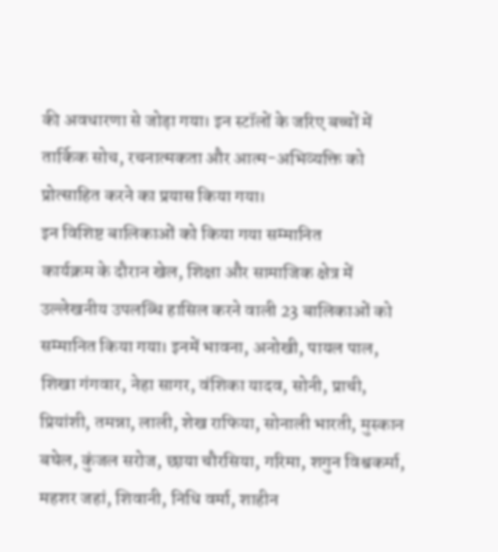की अवधारणा से जोड़ा गया। इन स्टॉलों के जरिए बच्चों में तार्किक सोच, रचनात्मकता और आत्म-अभिव्यक्ति को प्रोत्साहित करने का प्रयास किया गया।
इन विशिष्ट बालिकाओं को किया गया सम्मानित
कार्यक्रम के दौरान खेल, शिक्षा और सामाजिक क्षेत्र में उल्लेखनीय उपलब्धि हासिल करने वाली 23 बालिकाओं को सम्मानित किया गया। इनमें भावना, अनोखी, पायल पाल, शिखा गंगवार, नेहा सागर, वंशिका यादव, सोनी, प्राची, प्रियांशी, तमन्ना, लाली, शेख राफिया, सोनाली भारती, मुस्कान बघेल, कुंजल सरोज, छाया चौरसिया, गरिमा, शगुन विश्वकर्मा, महशर जहां, शिवानी, निधि वर्मा, शाहीन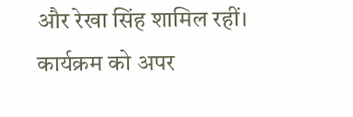और रेखा सिंह शामिल रहीं।
कार्यक्रम को अपर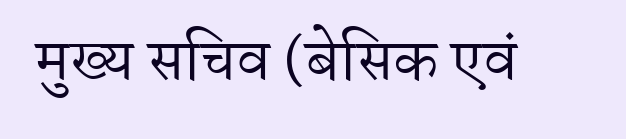मुख्य सचिव (बेसिक एवं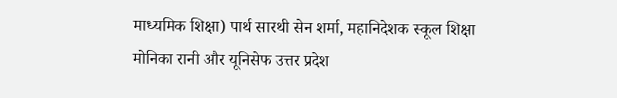माध्यमिक शिक्षा) पार्थ सारथी सेन शर्मा, महानिदेशक स्कूल शिक्षा मोनिका रानी और यूनिसेफ उत्तर प्रदेश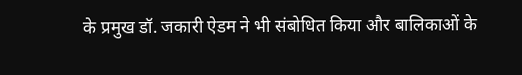के प्रमुख डॉ. जकारी ऐडम ने भी संबोधित किया और बालिकाओं के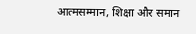आत्मसम्मान, शिक्षा और समान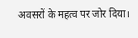अवसरों के महत्व पर जोर दिया।